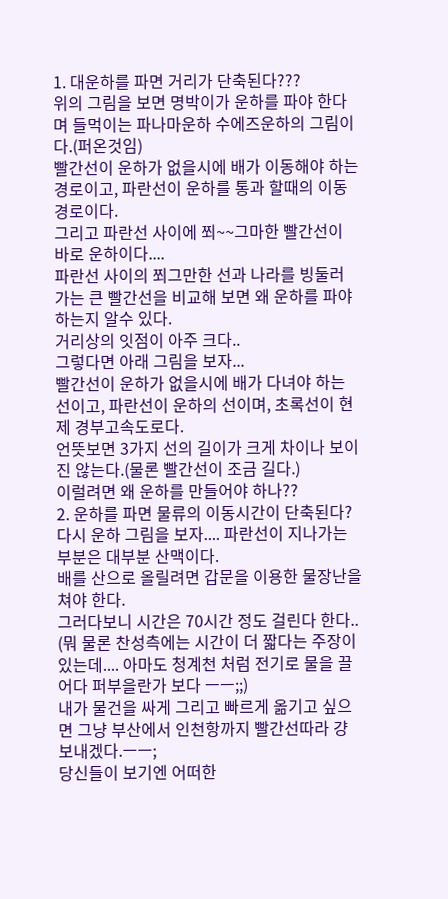1. 대운하를 파면 거리가 단축된다???
위의 그림을 보면 명박이가 운하를 파야 한다며 들먹이는 파나마운하 수에즈운하의 그림이다.(퍼온것임)
빨간선이 운하가 없을시에 배가 이동해야 하는 경로이고, 파란선이 운하를 통과 할때의 이동경로이다.
그리고 파란선 사이에 쬐~~그마한 빨간선이 바로 운하이다....
파란선 사이의 쬐그만한 선과 나라를 빙둘러 가는 큰 빨간선을 비교해 보면 왜 운하를 파야 하는지 알수 있다.
거리상의 잇점이 아주 크다..
그렇다면 아래 그림을 보자...
빨간선이 운하가 없을시에 배가 다녀야 하는 선이고, 파란선이 운하의 선이며, 초록선이 현제 경부고속도로다.
언뜻보면 3가지 선의 길이가 크게 차이나 보이진 않는다.(물론 빨간선이 조금 길다.)
이럴려면 왜 운하를 만들어야 하나??
2. 운하를 파면 물류의 이동시간이 단축된다?
다시 운하 그림을 보자.... 파란선이 지나가는 부분은 대부분 산맥이다.
배를 산으로 올릴려면 갑문을 이용한 물장난을 쳐야 한다.
그러다보니 시간은 70시간 정도 걸린다 한다..
(뭐 물론 찬성측에는 시간이 더 짧다는 주장이 있는데.... 아마도 청계천 처럼 전기로 물을 끌어다 퍼부을란가 보다 ㅡㅡ;;)
내가 물건을 싸게 그리고 빠르게 옮기고 싶으면 그냥 부산에서 인천항까지 빨간선따라 걍 보내겠다.ㅡㅡ;
당신들이 보기엔 어떠한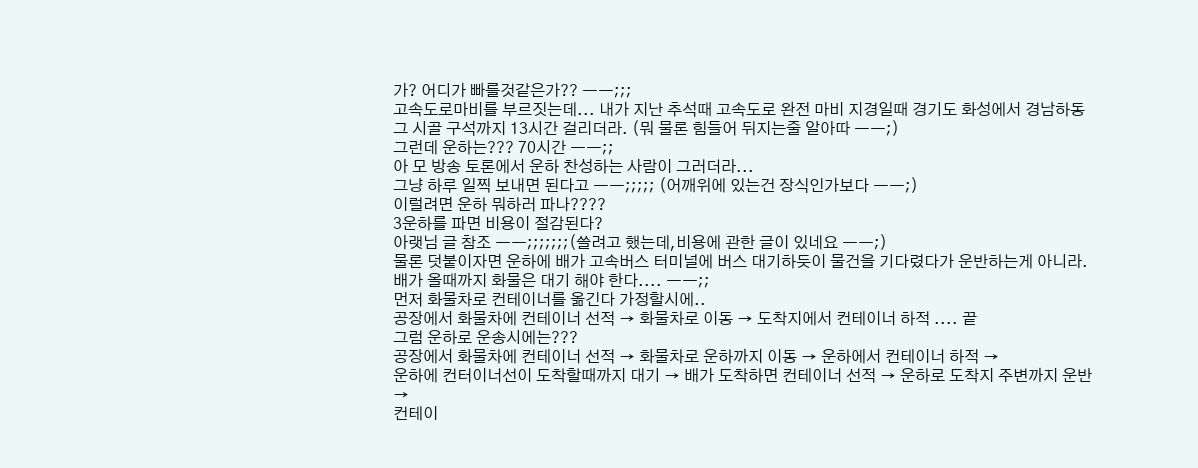가? 어디가 빠를것같은가?? ㅡㅡ;;;
고속도로마비를 부르짓는데... 내가 지난 추석때 고속도로 완전 마비 지경일때 경기도 화성에서 경남하동
그 시골 구석까지 13시간 걸리더라. (뭐 물론 힘들어 뒤지는줄 알아따 ㅡㅡ;)
그런데 운하는??? 70시간 ㅡㅡ;;
아 모 방송 토론에서 운하 찬성하는 사람이 그러더라...
그냥 하루 일찍 보내면 된다고 ㅡㅡ;;;;; (어깨위에 있는건 장식인가보다 ㅡㅡ;)
이럴려면 운하 뭐하러 파나????
3운하를 파면 비용이 절감된다?
아랫님 글 참조 ㅡㅡ;;;;;;;(쓸려고 했는데,비용에 관한 글이 있네요 ㅡㅡ;)
물론 덧붙이자면 운하에 배가 고속버스 터미널에 버스 대기하듯이 물건을 기다렸다가 운반하는게 아니라.
배가 올때까지 화물은 대기 해야 한다.... ㅡㅡ;;
먼저 화물차로 컨테이너를 옮긴다 가정할시에..
공장에서 화물차에 컨테이너 선적 → 화물차로 이동 → 도착지에서 컨테이너 하적 .... 끝
그럼 운하로 운송시에는???
공장에서 화물차에 컨테이너 선적 → 화물차로 운하까지 이동 → 운하에서 컨테이너 하적 →
운하에 컨터이너선이 도착할때까지 대기 → 배가 도착하면 컨테이너 선적 → 운하로 도착지 주변까지 운반 →
컨테이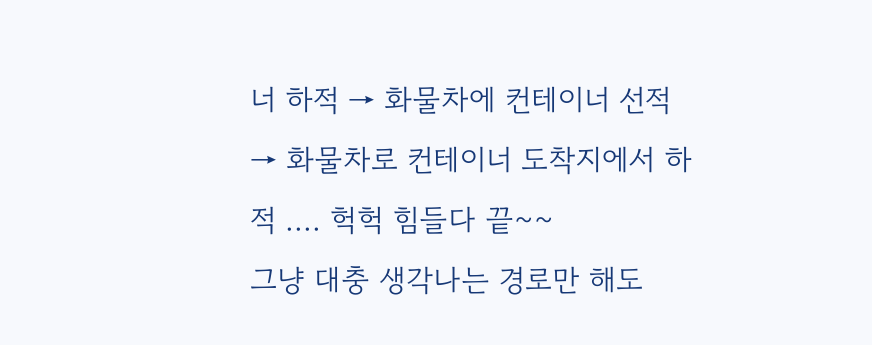너 하적 → 화물차에 컨테이너 선적 → 화물차로 컨테이너 도착지에서 하적 .... 헉헉 힘들다 끝~~
그냥 대충 생각나는 경로만 해도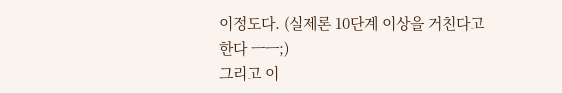이정도다. (실제론 10단계 이상을 거친다고 한다 ㅡㅡ;)
그리고 이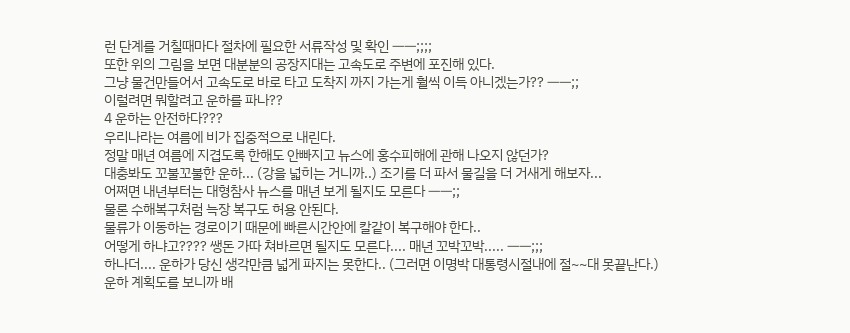런 단계를 거칠때마다 절차에 필요한 서류작성 및 확인 ㅡㅡ;;;;
또한 위의 그림을 보면 대분분의 공장지대는 고속도로 주변에 포진해 있다.
그냥 물건만들어서 고속도로 바로 타고 도착지 까지 가는게 훨씩 이득 아니겠는가?? ㅡㅡ;;
이럴려면 뭐할려고 운하를 파나??
4 운하는 안전하다???
우리나라는 여름에 비가 집중적으로 내린다.
정말 매년 여름에 지겹도록 한해도 안빠지고 뉴스에 홍수피해에 관해 나오지 않던가?
대충봐도 꼬불꼬불한 운하... (강을 넓히는 거니까..) 조기를 더 파서 물길을 더 거새게 해보자...
어쩌면 내년부터는 대형참사 뉴스를 매년 보게 될지도 모른다 ㅡㅡ;;
물론 수해복구처럼 늑장 복구도 허용 안된다.
물류가 이동하는 경로이기 때문에 빠른시간안에 칼같이 복구해야 한다..
어떻게 하냐고???? 쌩돈 가따 쳐바르면 될지도 모른다.... 매년 꼬박꼬박..... ㅡㅡ;;;
하나더.... 운하가 당신 생각만큼 넓게 파지는 못한다.. (그러면 이명박 대통령시절내에 절~~대 못끝난다.)
운하 계획도를 보니까 배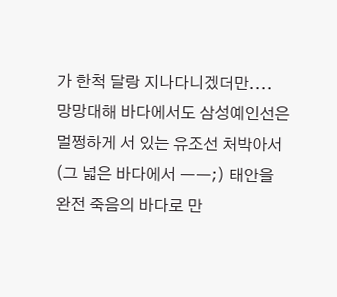가 한척 달랑 지나다니겠더만....
망망대해 바다에서도 삼성예인선은 멀쩡하게 서 있는 유조선 처박아서 (그 넓은 바다에서 ㅡㅡ;) 태안을
완전 죽음의 바다로 만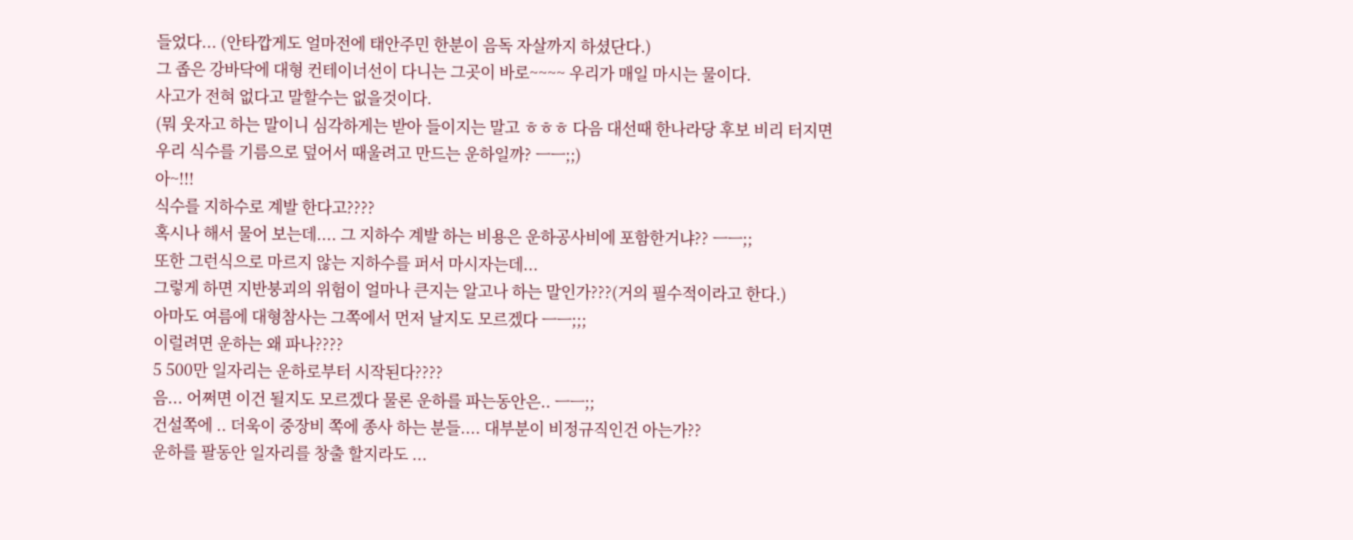들었다... (안타깝게도 얼마전에 태안주민 한분이 음독 자살까지 하셨단다.)
그 좁은 강바닥에 대형 컨테이너선이 다니는 그곳이 바로~~~~ 우리가 매일 마시는 물이다.
사고가 전혀 없다고 말할수는 없을것이다.
(뭐 웃자고 하는 말이니 심각하게는 받아 들이지는 말고 ㅎㅎㅎ 다음 대선때 한나라당 후보 비리 터지면
우리 식수를 기름으로 덮어서 때울려고 만드는 운하일까? ㅡㅡ;;)
아~!!!
식수를 지하수로 계발 한다고????
혹시나 해서 물어 보는데.... 그 지하수 계발 하는 비용은 운하공사비에 포함한거냐?? ㅡㅡ;;
또한 그런식으로 마르지 않는 지하수를 퍼서 마시자는데...
그렇게 하면 지반붕괴의 위험이 얼마나 큰지는 알고나 하는 말인가???(거의 필수적이라고 한다.)
아마도 여름에 대형참사는 그쪽에서 먼저 날지도 모르겠다 ㅡㅡ;;;
이럴려면 운하는 왜 파나????
5 500만 일자리는 운하로부터 시작된다????
음... 어쩌면 이건 될지도 모르겠다 물론 운하를 파는동안은.. ㅡㅡ;;
건설쪽에 .. 더욱이 중장비 쪽에 종사 하는 분들.... 대부분이 비정규직인건 아는가??
운하를 팔동안 일자리를 창출 할지라도 ...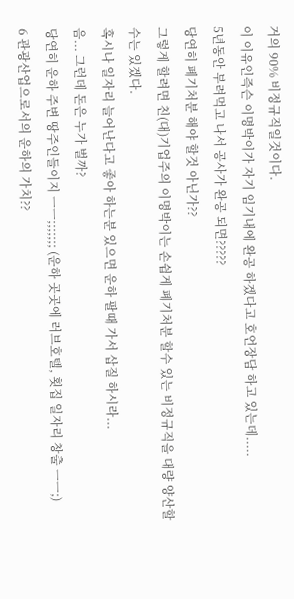거의 90% 비정규직일것이다.
이 이유인즉슨 이명박이가 자기 임기내에 완공 하겠다고 호언장담 하고 있는데.....
5년동안 부려먹고 나서 공사가 완공 되면?????
당연히 폐기처분 해야 할것 아닌가??
그렇게 할려면 친(대)기업주의 이명박이는 손쉽게 폐기처분 할수 있는 비정규직을 대량 양산할수는 있겠다.
혹시나 일자리 늘어난다고 좋아 하는분 있으면 운하 팔때 가서 삽질 하시라...
음... 그런데 돈은 누가 벌까?
당연히 운하 주변 땅주인들이지 ㅡㅡ;;;;;;; (운하 곳곳에 러브호텔, 횟집 일자리 창출 ㅡㅡ;)
6 관광산업으로서의 운하의 가치??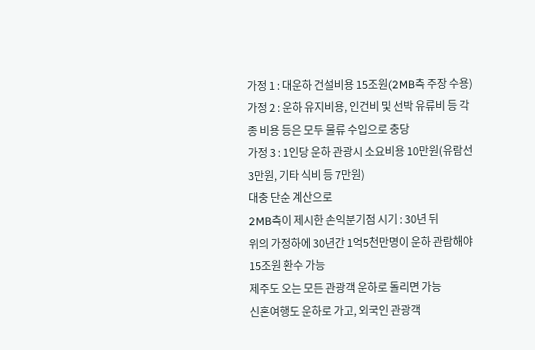가정 1 : 대운하 건설비용 15조원(2MB측 주장 수용)
가정 2 : 운하 유지비용, 인건비 및 선박 유류비 등 각종 비용 등은 모두 물류 수입으로 충당
가정 3 : 1인당 운하 관광시 소요비용 10만원(유람선 3만원, 기타 식비 등 7만원)
대충 단순 계산으로
2MB측이 제시한 손익분기점 시기 : 30년 뒤
위의 가정하에 30년간 1억5천만명이 운하 관람해야 15조원 환수 가능
제주도 오는 모든 관광객 운하로 돌리면 가능
신혼여행도 운하로 가고, 외국인 관광객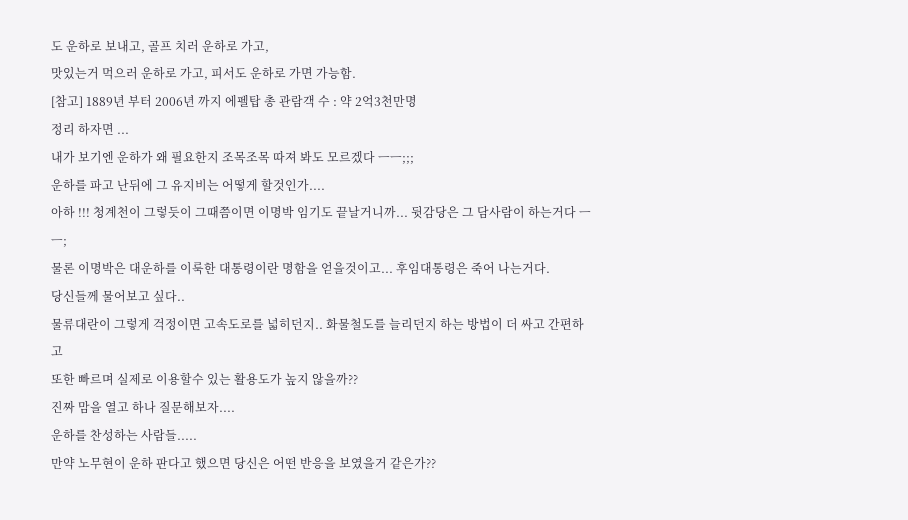도 운하로 보내고, 골프 치러 운하로 가고,
맛있는거 먹으러 운하로 가고, 피서도 운하로 가면 가능함.
[참고] 1889년 부터 2006년 까지 에펠탑 총 관람객 수 : 약 2억3천만명
정리 하자면 ...
내가 보기엔 운하가 왜 필요한지 조목조목 따져 봐도 모르겠다 ㅡㅡ;;;
운하를 파고 난뒤에 그 유지비는 어떻게 할것인가....
아하 !!! 청계천이 그렇듯이 그때쯤이면 이명박 임기도 끝날거니까... 뒷감당은 그 담사람이 하는거다 ㅡㅡ;
물론 이명박은 대운하를 이룩한 대통령이란 명함을 얻을것이고... 후임대통령은 죽어 나는거다.
당신들께 물어보고 싶다..
물류대란이 그렇게 걱정이면 고속도로를 넓히던지.. 화물철도를 늘리던지 하는 방법이 더 싸고 간편하고
또한 빠르며 실제로 이용할수 있는 활용도가 높지 않을까??
진짜 맘을 열고 하나 질문해보자....
운하를 찬성하는 사람들.....
만약 노무현이 운하 판다고 했으면 당신은 어떤 반응을 보였을거 같은가??